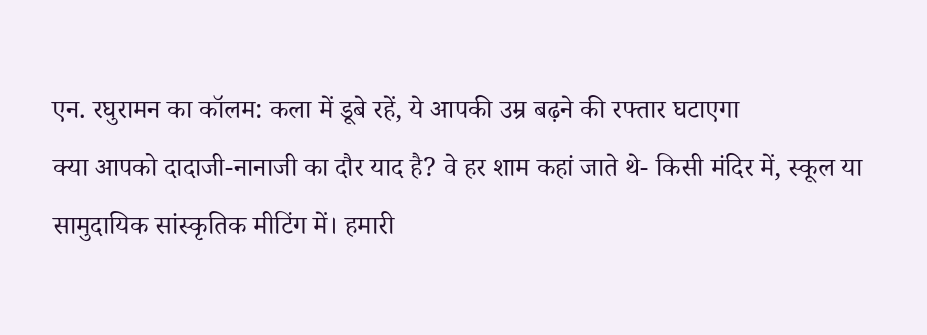एन. रघुरामन का कॉलम: कला में डूबे रहें, ये आपकी उम्र बढ़ने की रफ्तार घटाएगा
क्या आपको दादाजी-नानाजी का दौर याद है? वे हर शाम कहां जाते थे- किसी मंदिर में, स्कूल या सामुदायिक सांस्कृतिक मीटिंग में। हमारी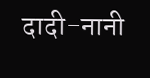दादी-नानी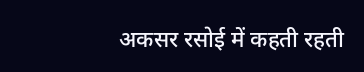अकसर रसोई में कहती रहती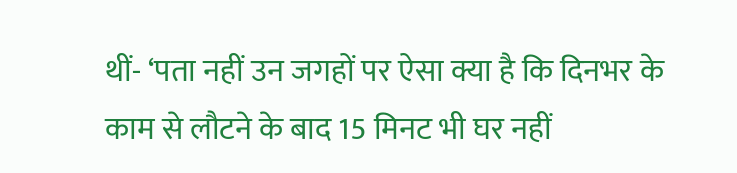थीं- ‘पता नहीं उन जगहों पर ऐसा क्या है कि दिनभर के काम से लौटने के बाद 15 मिनट भी घर नहीं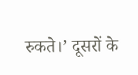रुकते।’ दूसरों के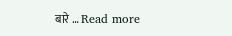बारे … Read more